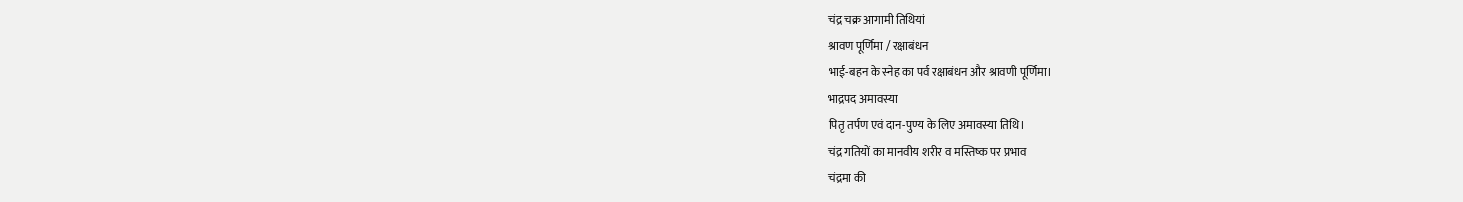चंद्र चक्र आगामी तिथियां
श्रावण पूर्णिमा / रक्षाबंधन
भाई-बहन के स्नेह का पर्व रक्षाबंधन और श्रावणी पूर्णिमा।
भाद्रपद अमावस्या
पितृ तर्पण एवं दान-पुण्य के लिए अमावस्या तिथि।
चंद्र गतियों का मानवीय शरीर व मस्तिष्क पर प्रभाव
चंद्रमा की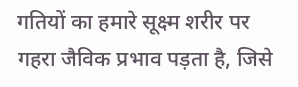गतियों का हमारे सूक्ष्म शरीर पर गहरा जैविक प्रभाव पड़ता है, जिसे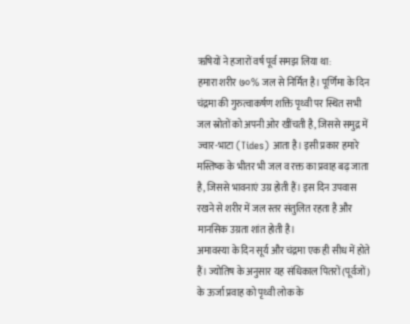ऋषियों ने हजारों वर्ष पूर्व समझ लिया था:
हमारा शरीर ७०% जल से निर्मित है। पूर्णिमा के दिन चंद्रमा की गुरुत्वाकर्षण शक्ति पृथ्वी पर स्थित सभी जल स्रोतों को अपनी ओर खींचती है, जिससे समुद्र में ज्वार-भाटा (Tides) आता है। इसी प्रकार हमारे मस्तिष्क के भीतर भी जल व रक्त का प्रवाह बढ़ जाता है, जिससे भावनाएं उग्र होती हैं। इस दिन उपवास रखने से शरीर में जल स्तर संतुलित रहता है और मानसिक उग्रता शांत होती है।
अमावस्या के दिन सूर्य और चंद्रमा एक ही सीध में होते हैं। ज्योतिष के अनुसार यह संधिकाल पितरों (पूर्वजों) के ऊर्जा प्रवाह को पृथ्वी लोक के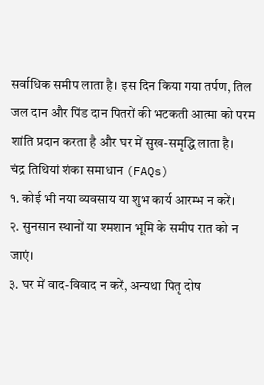सर्वाधिक समीप लाता है। इस दिन किया गया तर्पण, तिल जल दान और पिंड दान पितरों की भटकती आत्मा को परम शांति प्रदान करता है और घर में सुख-समृद्धि लाता है।
चंद्र तिथियां शंका समाधान (FAQs)
१. कोई भी नया व्यवसाय या शुभ कार्य आरम्भ न करें।
२. सुनसान स्थानों या श्मशान भूमि के समीप रात को न जाएं।
३. घर में वाद-विवाद न करें, अन्यथा पितृ दोष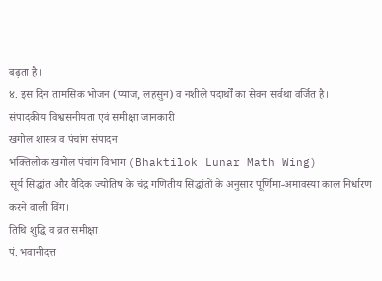बढ़ता है।
४. इस दिन तामसिक भोजन (प्याज, लहसुन) व नशीले पदार्थों का सेवन सर्वथा वर्जित है।
संपादकीय विश्वसनीयता एवं समीक्षा जानकारी
खगोल शास्त्र व पंचांग संपादन
भक्तिलोक खगोल पंचांग विभाग (Bhaktilok Lunar Math Wing)
सूर्य सिद्धांत और वैदिक ज्योतिष के चंद्र गणितीय सिद्धांतों के अनुसार पूर्णिमा-अमावस्या काल निर्धारण करने वाली विंग।
तिथि शुद्धि व व्रत समीक्षा
पं. भवानीदत्त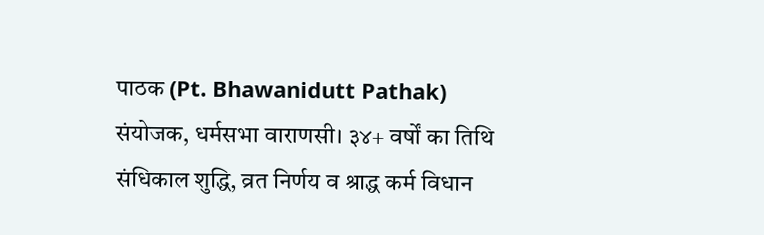पाठक (Pt. Bhawanidutt Pathak)
संयोजक, धर्मसभा वाराणसी। ३४+ वर्षों का तिथि संधिकाल शुद्धि, व्रत निर्णय व श्राद्ध कर्म विधान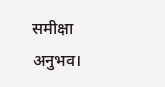समीक्षा अनुभव।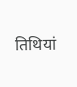तिथियां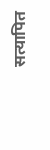सत्यापित